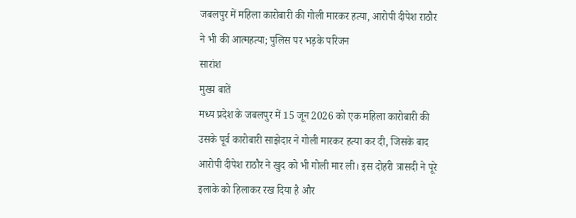जबलपुर में महिला कारोबारी की गोली मारकर हत्या, आरोपी दीपेश राठौर ने भी की आत्महत्या; पुलिस पर भड़के परिजन
सारांश
मुख्य बातें
मध्य प्रदेश के जबलपुर में 15 जून 2026 को एक महिला कारोबारी की उसके पूर्व कारोबारी साझेदार ने गोली मारकर हत्या कर दी, जिसके बाद आरोपी दीपेश राठौर ने खुद को भी गोली मार ली। इस दोहरी त्रासदी ने पूरे इलाके को हिलाकर रख दिया है और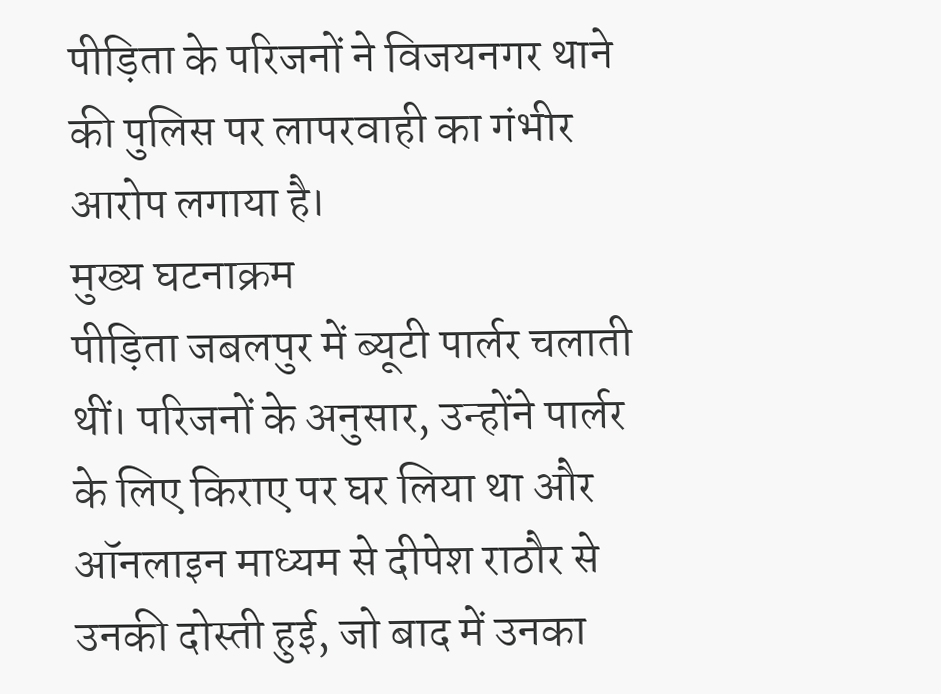पीड़िता के परिजनों ने विजयनगर थाने की पुलिस पर लापरवाही का गंभीर आरोप लगाया है।
मुख्य घटनाक्रम
पीड़िता जबलपुर में ब्यूटी पार्लर चलाती थीं। परिजनों के अनुसार, उन्होंने पार्लर के लिए किराए पर घर लिया था और ऑनलाइन माध्यम से दीपेश राठौर से उनकी दोस्ती हुई, जो बाद में उनका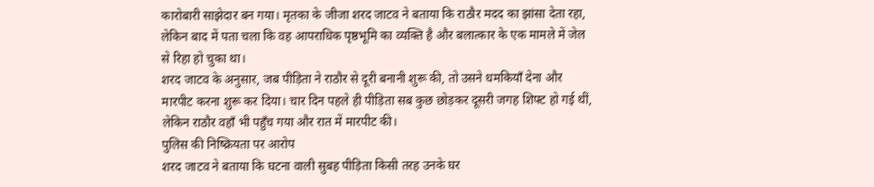कारोबारी साझेदार बन गया। मृतका के जीजा शरद जाटव ने बताया कि राठौर मदद का झांसा देता रहा, लेकिन बाद में पता चला कि वह आपराधिक पृष्ठभूमि का व्यक्ति है और बलात्कार के एक मामले में जेल से रिहा हो चुका था।
शरद जाटव के अनुसार, जब पीड़िता ने राठौर से दूरी बनानी शुरू की, तो उसने धमकियाँ देना और मारपीट करना शुरू कर दिया। चार दिन पहले ही पीड़िता सब कुछ छोड़कर दूसरी जगह शिफ्ट हो गई थीं, लेकिन राठौर वहाँ भी पहुँच गया और रात में मारपीट की।
पुलिस की निष्क्रियता पर आरोप
शरद जाटव ने बताया कि घटना वाली सुबह पीड़िता किसी तरह उनके घर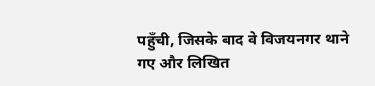पहुँची, जिसके बाद वे विजयनगर थाने गए और लिखित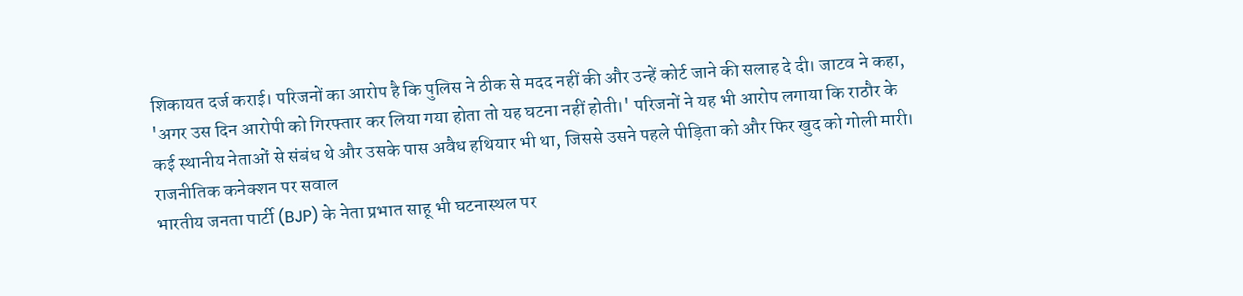शिकायत दर्ज कराई। परिजनों का आरोप है कि पुलिस ने ठीक से मदद नहीं की और उन्हें कोर्ट जाने की सलाह दे दी। जाटव ने कहा, 'अगर उस दिन आरोपी को गिरफ्तार कर लिया गया होता तो यह घटना नहीं होती।' परिजनों ने यह भी आरोप लगाया कि राठौर के कई स्थानीय नेताओं से संबंध थे और उसके पास अवैध हथियार भी था, जिससे उसने पहले पीड़िता को और फिर खुद को गोली मारी।
राजनीतिक कनेक्शन पर सवाल
भारतीय जनता पार्टी (BJP) के नेता प्रभात साहू भी घटनास्थल पर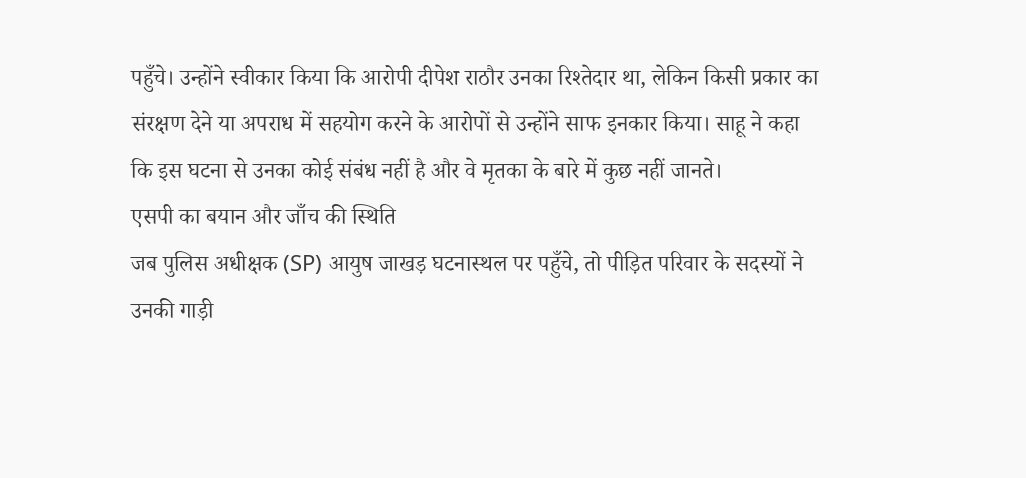पहुँचे। उन्होंने स्वीकार किया कि आरोपी दीपेश राठौर उनका रिश्तेदार था, लेकिन किसी प्रकार का संरक्षण देने या अपराध में सहयोग करने के आरोपों से उन्होंने साफ इनकार किया। साहू ने कहा कि इस घटना से उनका कोई संबंध नहीं है और वे मृतका के बारे में कुछ नहीं जानते।
एसपी का बयान और जाँच की स्थिति
जब पुलिस अधीक्षक (SP) आयुष जाखड़ घटनास्थल पर पहुँचे, तो पीड़ित परिवार के सदस्यों ने उनकी गाड़ी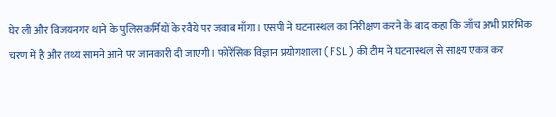घेर ली और विजयनगर थाने के पुलिसकर्मियों के रवैये पर जवाब माँगा। एसपी ने घटनास्थल का निरीक्षण करने के बाद कहा कि जाँच अभी प्रारंभिक चरण में है और तथ्य सामने आने पर जानकारी दी जाएगी। फोरेंसिक विज्ञान प्रयोगशाला (FSL) की टीम ने घटनास्थल से साक्ष्य एकत्र कर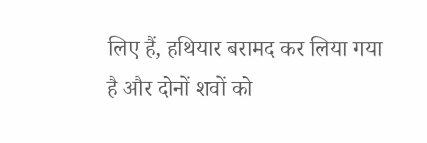लिए हैं, हथियार बरामद कर लिया गया है और दोनों शवों को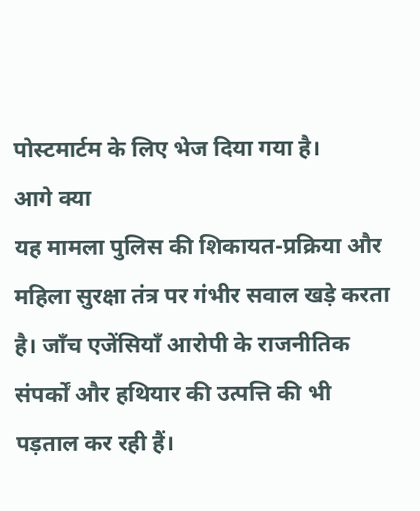पोस्टमार्टम के लिए भेज दिया गया है।
आगे क्या
यह मामला पुलिस की शिकायत-प्रक्रिया और महिला सुरक्षा तंत्र पर गंभीर सवाल खड़े करता है। जाँच एजेंसियाँ आरोपी के राजनीतिक संपर्कों और हथियार की उत्पत्ति की भी पड़ताल कर रही हैं।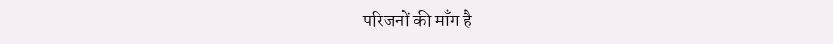परिजनों की माँग है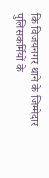कि विजयनगर थाने के जिम्मेदार पुलिसकर्मियों के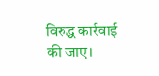विरुद्ध कार्रवाई की जाए।